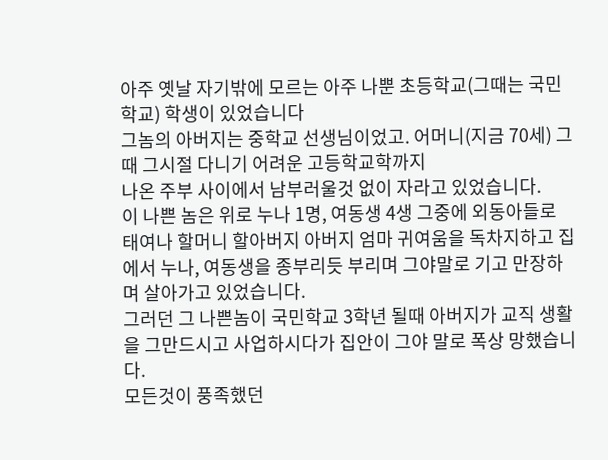아주 옛날 자기밖에 모르는 아주 나뿐 초등학교(그때는 국민학교) 학생이 있었습니다
그놈의 아버지는 중학교 선생님이었고. 어머니(지금 70세) 그때 그시절 다니기 어려운 고등학교학까지
나온 주부 사이에서 남부러울것 없이 자라고 있었습니다.
이 나쁜 놈은 위로 누나 1명, 여동생 4생 그중에 외동아들로 태여나 할머니 할아버지 아버지 엄마 귀여움을 독차지하고 집에서 누나, 여동생을 종부리듯 부리며 그야말로 기고 만장하며 살아가고 있었습니다.
그러던 그 나쁜놈이 국민학교 3학년 될때 아버지가 교직 생활을 그만드시고 사업하시다가 집안이 그야 말로 폭상 망했습니다.
모든것이 풍족했던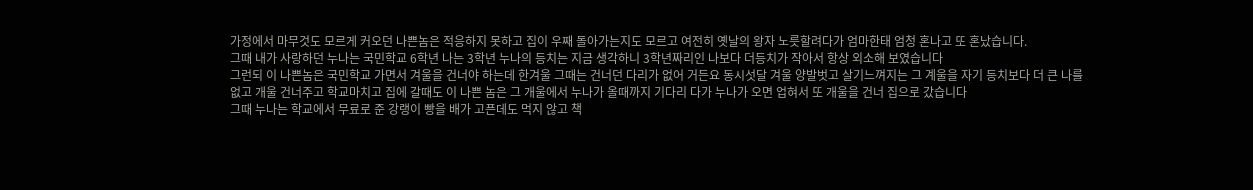가정에서 마무것도 모르게 커오던 나쁜놈은 적응하지 못하고 집이 우째 돌아가는지도 모르고 여전히 옛날의 왕자 노릇할려다가 엄마한태 엄청 혼나고 또 혼났습니다.
그때 내가 사랑하던 누나는 국민학교 6학년 나는 3학년 누나의 등치는 지금 생각하니 3학년짜리인 나보다 더등치가 작아서 항상 외소해 보였습니다
그런되 이 나쁜놈은 국민학교 가면서 겨울을 건너야 하는데 한겨울 그때는 건너던 다리가 없어 거든요 동시섯달 겨울 양발벗고 살기느껴지는 그 계울을 자기 등치보다 더 큰 나를 없고 개울 건너주고 학교마치고 집에 갈때도 이 나쁜 놈은 그 개울에서 누나가 올때까지 기다리 다가 누나가 오면 업혀서 또 개울을 건너 집으로 갔습니다
그때 누나는 학교에서 무료로 준 강랭이 빵을 배가 고픈데도 먹지 않고 책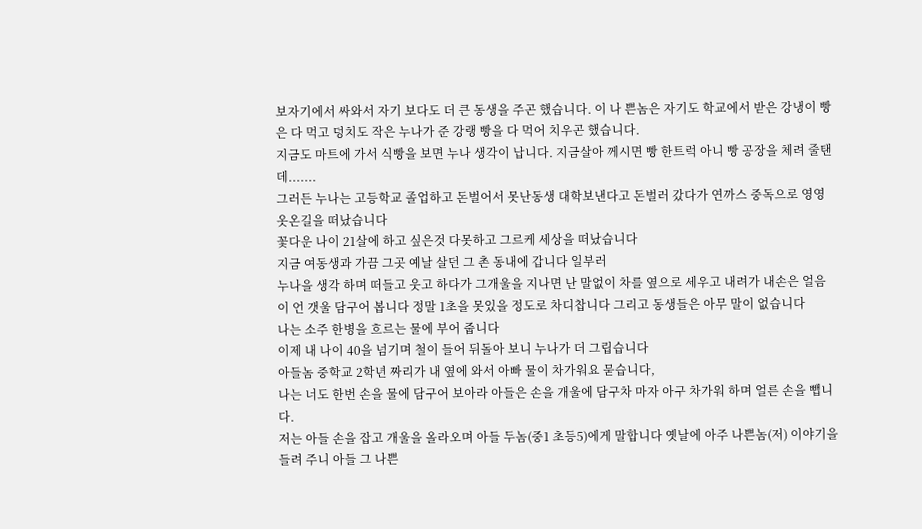보자기에서 싸와서 자기 보다도 더 큰 동생을 주곤 했습니다. 이 나 쁜놈은 자기도 학교에서 받은 강냉이 빵은 다 먹고 덩치도 작은 누나가 준 강랭 빵을 다 먹어 치우곤 했습니다.
지금도 마트에 가서 식빵을 보면 누나 생각이 납니다. 지금살아 께시면 빵 한트럭 아니 빵 공장을 체려 줄탠데.......
그러든 누나는 고등학교 졸업하고 돈벌어서 못난동생 대학보낸다고 돈벌러 갔다가 연까스 중독으로 영영 옷온길을 떠났습니다
꽃다운 나이 21살에 하고 싶은것 다못하고 그르케 세상을 떠났습니다
지금 여동생과 가끔 그곳 예날 살던 그 촌 동내에 갑니다 일부러
누나을 생각 하며 떠들고 웃고 하다가 그개울을 지나면 난 말없이 차를 옆으로 세우고 내려가 내손은 얼음이 언 갯울 담구어 봅니다 정말 1초을 못있을 정도로 차디찹니다 그리고 동생들은 아무 말이 없습니다
나는 소주 한병을 흐르는 물에 부어 줍니다
이제 내 나이 40을 넘기며 철이 들어 뒤돌아 보니 누나가 더 그립습니다
아들놈 중학교 2학년 짜리가 내 옆에 와서 아빠 물이 차가워요 묻습니다,
나는 너도 한번 손을 물에 담구어 보아라 아들은 손을 개울에 담구차 마자 아구 차가워 하며 얼른 손을 뺍니다.
저는 아들 손을 잡고 개울을 올라오며 아들 두놈(중1 초등5)에게 말합니다 옛날에 아주 나쁜놈(저) 이야기을 들려 주니 아들 그 나쁜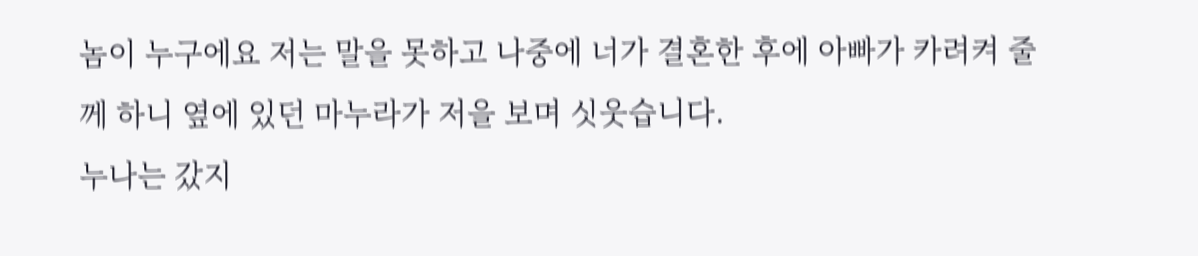놈이 누구에요 저는 말을 못하고 나중에 너가 결혼한 후에 아빠가 카려켜 줄께 하니 옆에 있던 마누라가 저을 보며 싯웃습니다.
누나는 갔지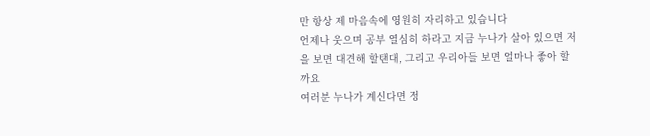만 항상 제 마음속에 영원히 자리하고 있습니다
언제나 웃으며 공부 열심히 하라고 지금 누나가 살아 있으면 저을 보면 대견해 할탠대, 그리고 우리아들 보면 얼마나 좋아 할까요
여러분 누나가 계신다면 정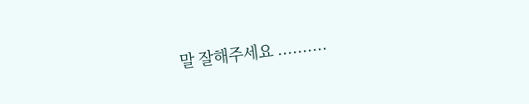말 잘해주세요 ..........